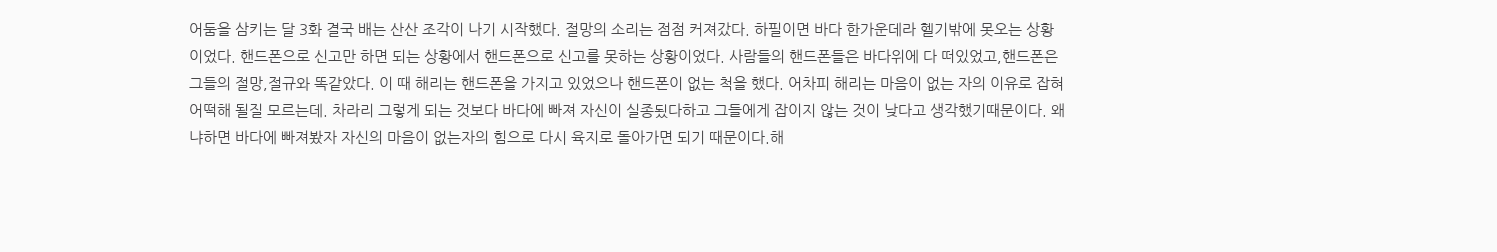어둠을 삼키는 달 3화 결국 배는 산산 조각이 나기 시작했다. 절망의 소리는 점점 커져갔다. 하필이면 바다 한가운데라 헬기밖에 못오는 상황이었다. 핸드폰으로 신고만 하면 되는 상황에서 핸드폰으로 신고를 못하는 상황이었다. 사람들의 핸드폰들은 바다위에 다 떠있었고,핸드폰은 그들의 절망,절규와 똑같았다. 이 때 해리는 핸드폰을 가지고 있었으나 핸드폰이 없는 척을 했다. 어차피 해리는 마음이 없는 자의 이유로 잡혀 어떡해 될질 모르는데. 차라리 그렇게 되는 것보다 바다에 빠져 자신이 실종됬다하고 그들에게 잡이지 않는 것이 낮다고 생각했기때문이다. 왜냐하면 바다에 빠져봤자 자신의 마음이 없는자의 힘으로 다시 육지로 돌아가면 되기 때문이다.해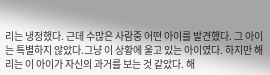리는 냉정했다. 근데 수많은 사람중 어떤 아이를 발견했다. 그 아이는 특별하지 않았다.그냥 이 상황에 울고 있는 아이였다. 하지만 해리는 이 아이가 자신의 과거를 보는 것 같았다. 해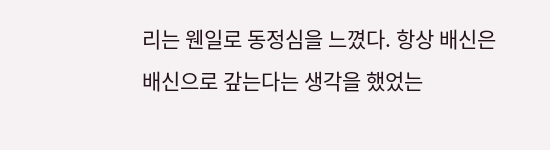리는 웬일로 동정심을 느꼈다. 항상 배신은 배신으로 갚는다는 생각을 했었는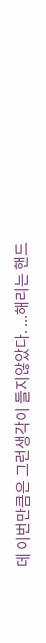데 이번만큼은 그런생각이 들지않았다. ...해리는 핸드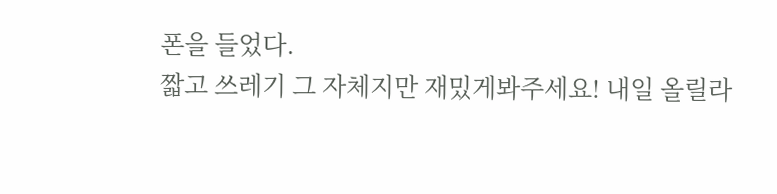폰을 들었다.
짧고 쓰레기 그 자체지만 재밌게봐주세요! 내일 올릴라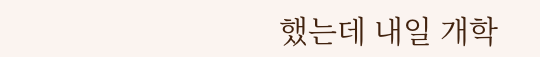했는데 내일 개학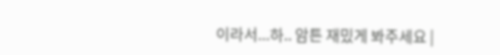이라서...하.. 암튼 재밌게 봐주세요 |